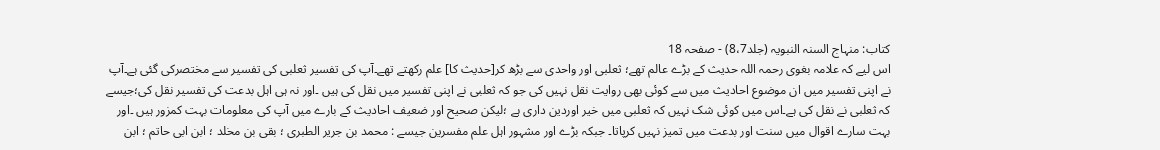کتاب: منہاج السنہ النبویہ (جلد8،7) - صفحہ 18
اس لیے کہ علامہ بغوی رحمہ اللہ حدیث کے بڑے عالم تھے؛ ثعلبی اور واحدی سے بڑھ کر[حدیث کا] علم رکھتے تھے۔آپ کی تفسیر ثعلبی کی تفسیر سے مختصرکی گئی ہے۔آپ نے اپنی تفسیر میں ان موضوع احادیث میں سے کوئی بھی روایت نقل نہیں کی جو کہ ثعلبی نے اپنی تفسیر میں نقل کی ہیں ۔اور نہ ہی اہل بدعت کی تفسیر نقل کی؛جیسے کہ ثعلبی نے نقل کی ہے۔اس میں کوئی شک نہیں کہ ثعلبی میں خیر اوردین داری ہے ؛لیکن صحیح اور ضعیف احادیث کے بارے میں آپ کی معلومات بہت کمزور ہیں ۔اور بہت سارے اقوال میں سنت اور بدعت میں تمیز نہیں کرپاتا۔ جبکہ بڑے اور مشہور اہل علم مفسرین جیسے : محمد بن جریر الطبری ؛ بقی بن مخلد ؛ ابن ابی حاتم ؛ ابن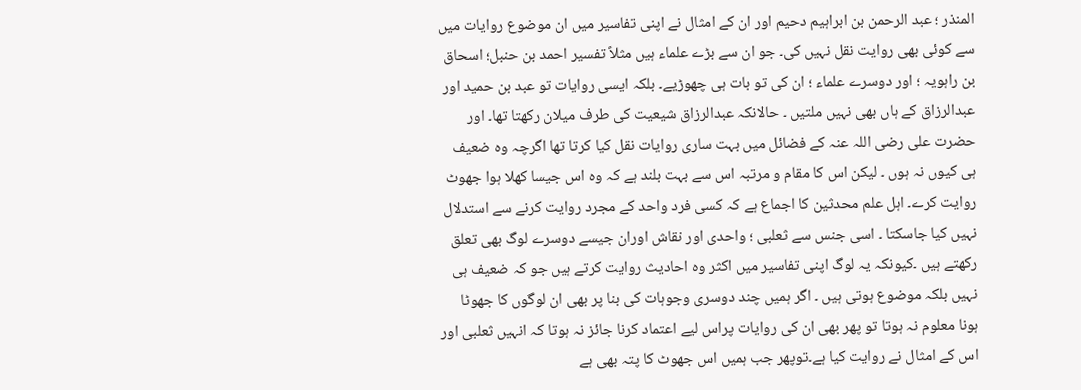المنذر ؛ عبد الرحمن بن ابراہیم دحیم اور ان کے امثال نے اپنی تفاسیر میں ان موضوع روایات میں سے کوئی بھی روایت نقل نہیں کی۔ جو ان سے بڑے علماء ہیں مثلاً تفسیر احمد بن حنبل؛ اسحاق بن راہویہ ؛ اور دوسرے علماء ؛ ان کی تو بات ہی چھوڑیے۔ بلکہ ایسی روایات تو عبد بن حمید اور عبدالرزاق کے ہاں بھی نہیں ملتیں ۔ حالانکہ عبدالرزاق شیعیت کی طرف میلان رکھتا تھا۔ اور حضرت علی رضی اللہ عنہ کے فضائل میں بہت ساری روایات نقل کیا کرتا تھا اگرچہ وہ ضعیف ہی کیوں نہ ہوں ۔ لیکن اس کا مقام و مرتبہ اس سے بہت بلند ہے کہ وہ اس جیسا کھلا ہوا جھوٹ روایت کرے۔ اہل علم محدثین کا اجماع ہے کہ کسی فرد واحد کے مجرد روایت کرنے سے استدلال نہیں کیا جاسکتا ۔ اسی جنس سے ثعلبی ؛ واحدی اور نقاش اوران جیسے دوسرے لوگ بھی تعلق رکھتے ہیں ۔کیونکہ یہ لوگ اپنی تفاسیر میں اکثر وہ احادیث روایت کرتے ہیں جو کہ ضعیف ہی نہیں بلکہ موضوع ہوتی ہیں ۔ اگر ہمیں چند دوسری وجوہات کی بنا پر بھی ان لوگوں کا جھوٹا ہونا معلوم نہ ہوتا تو پھر بھی ان کی روایات پراس لیے اعتماد کرنا جائز نہ ہوتا کہ انہیں ثعلبی اور اس کے امثال نے روایت کیا ہے۔توپھر جب ہمیں اس جھوٹ کا پتہ بھی ہے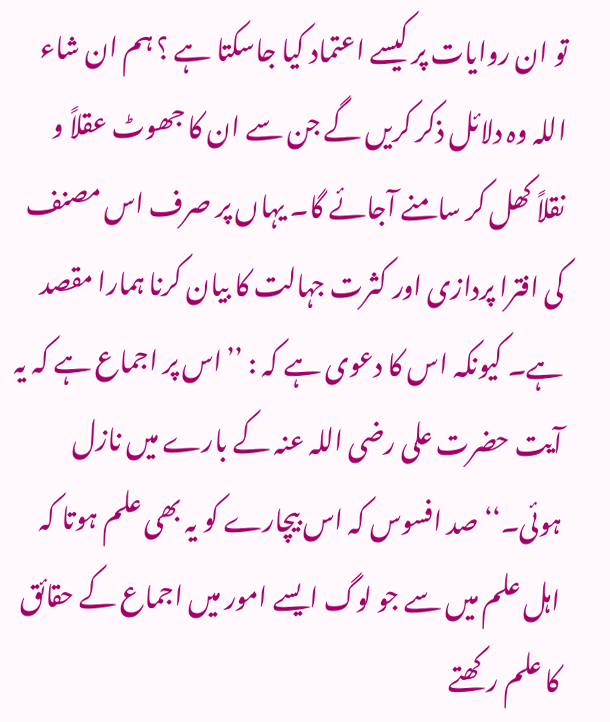تو ان روایات پر کیسے اعتماد کیا جاسکتا ہے ؟ ہم ان شاء اللہ وہ دلائل ذکر کریں گے جن سے ان کا جھوٹ عقلاً و نقلاً کھل کر سامنے آجائے گا۔ یہاں پر صرف اس مصنف کی افترا پردازی اور کثرت جہالت کا بیان کرنا ہمارا مقصد ہے۔ کیونکہ اس کا دعوی ہے کہ : ’’اس پر اجماع ہے کہ یہ آیت حضرت علی رضی اللہ عنہ کے بارے میں نازل ہوئی۔‘‘ صد افسوس کہ اس بیچارے کو یہ بھی علم ہوتا کہ اہل علم میں سے جو لوگ ایسے امور میں اجماع کے حقائق کا علم رکھتے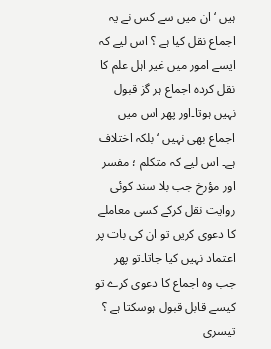ہیں ‘ ان میں سے کس نے یہ اجماع نقل کیا ہے ؟ اس لیے کہ ایسے امور میں غیر اہل علم کا نقل کردہ اجماع ہر گز قبول نہیں ہوتا۔اور پھر اس میں اجماع بھی نہیں ‘ بلکہ اختلاف ہے۔ اس لیے کہ متکلم ؛ مفسر اور مؤرخ جب بلا سند کوئی روایت نقل کرکے کسی معاملے کا دعوی کریں تو ان کی بات پر اعتماد نہیں کیا جاتا۔تو پھر جب وہ اجماع کا دعوی کرے تو کیسے قابل قبول ہوسکتا ہے ؟ تیسری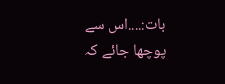بات:....اس سے پوچھا جائے کہ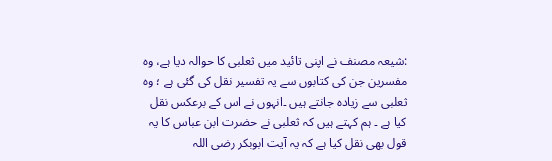:شیعہ مصنف نے اپنی تائید میں ثعلبی کا حوالہ دیا ہے، وہ مفسرین جن کی کتابوں سے یہ تفسیر نقل کی گئی ہے ؛ وہ ثعلبی سے زیادہ جانتے ہیں ۔انہوں نے اس کے برعکس نقل کیا ہے ۔ ہم کہتے ہیں کہ ثعلبی نے حضرت ابن عباس کا یہ قول بھی نقل کیا ہے کہ یہ آیت ابوبکر رضی اللہ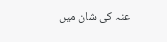عنہ کی شان میں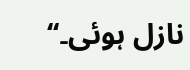نازل ہوئی۔‘‘